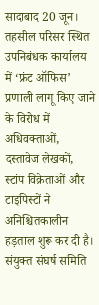सादाबाद 20 जून। तहसील परिसर स्थित उपनिबंधक कार्यालय में ‘फ्रंट ऑफिस’ प्रणाली लागू किए जाने के विरोध में अधिवक्ताओं, दस्तावेज लेखकों, स्टांप विक्रेताओं और टाइपिस्टों ने अनिश्चितकालीन हड़ताल शुरू कर दी है। संयुक्त संघर्ष समिति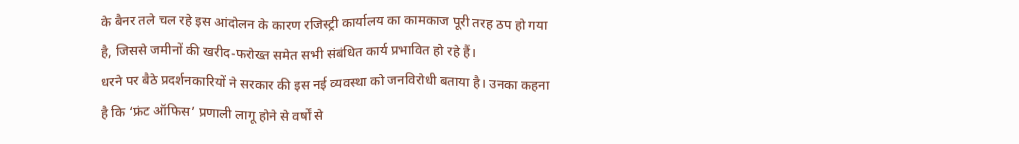के बैनर तले चल रहे इस आंदोलन के कारण रजिस्ट्री कार्यालय का कामकाज पूरी तरह ठप हो गया है, जिससे जमीनों की खरीद-फरोख्त समेत सभी संबंधित कार्य प्रभावित हो रहे हैं।
धरने पर बैठे प्रदर्शनकारियों ने सरकार की इस नई व्यवस्था को जनविरोधी बताया है। उनका कहना है कि ‘फ्रंट ऑफिस’ प्रणाली लागू होने से वर्षों से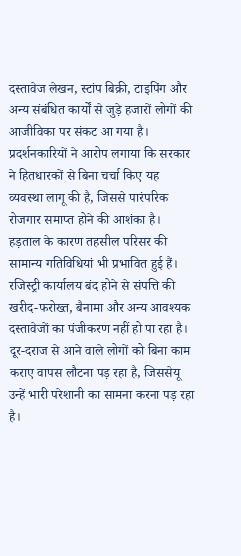दस्तावेज लेखन, स्टांप बिक्री, टाइपिंग और अन्य संबंधित कार्यों से जुड़े हजारों लोगों की आजीविका पर संकट आ गया है। प्रदर्शनकारियों ने आरोप लगाया कि सरकार ने हितधारकों से बिना चर्चा किए यह व्यवस्था लागू की है, जिससे पारंपरिक रोजगार समाप्त होने की आशंका है। हड़ताल के कारण तहसील परिसर की सामान्य गतिविधियां भी प्रभावित हुई हैं। रजिस्ट्री कार्यालय बंद होने से संपत्ति की खरीद-फरोख्त, बैनामा और अन्य आवश्यक दस्तावेजों का पंजीकरण नहीं हो पा रहा है। दूर-दराज से आने वाले लोगों को बिना काम कराए वापस लौटना पड़ रहा है, जिससेयू उन्हें भारी परेशानी का सामना करना पड़ रहा है।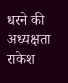धरने की अध्यक्षता राकेश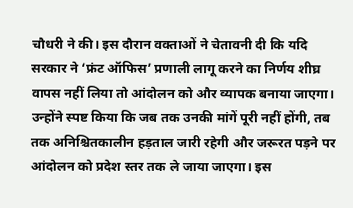चौधरी ने की। इस दौरान वक्ताओं ने चेतावनी दी कि यदि सरकार ने ‘फ्रंट ऑफिस’ प्रणाली लागू करने का निर्णय शीघ्र वापस नहीं लिया तो आंदोलन को और व्यापक बनाया जाएगा। उन्होंने स्पष्ट किया कि जब तक उनकी मांगें पूरी नहीं होंगी, तब तक अनिश्चितकालीन हड़ताल जारी रहेगी और जरूरत पड़ने पर आंदोलन को प्रदेश स्तर तक ले जाया जाएगा। इस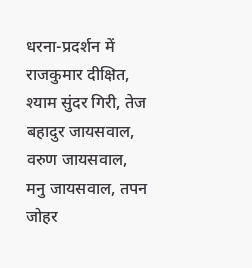धरना-प्रदर्शन में राजकुमार दीक्षित, श्याम सुंदर गिरी, तेज बहादुर जायसवाल, वरुण जायसवाल, मनु जायसवाल, तपन जोहर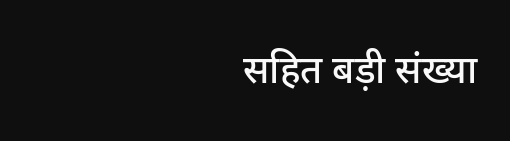सहित बड़ी संख्या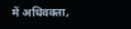में अधिवक्ता,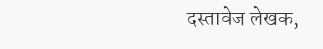दस्तावेज लेखक,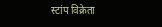स्टांप विक्रेता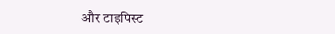और टाइपिस्ट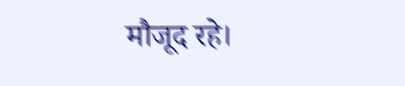मौजूद रहे।